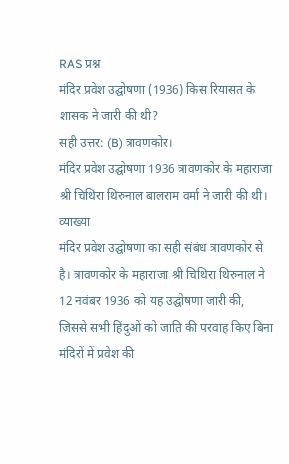RAS प्रश्न
मंदिर प्रवेश उद्घोषणा (1936) किस रियासत के शासक ने जारी की थी?
सही उत्तर: (B) त्रावणकोर।
मंदिर प्रवेश उद्घोषणा 1936 त्रावणकोर के महाराजा श्री चिथिरा थिरुनाल बालराम वर्मा ने जारी की थी।
व्याख्या
मंदिर प्रवेश उद्घोषणा का सही संबंध त्रावणकोर से है। त्रावणकोर के महाराजा श्री चिथिरा थिरुनाल ने 12 नवंबर 1936 को यह उद्घोषणा जारी की, जिससे सभी हिंदुओं को जाति की परवाह किए बिना मंदिरों में प्रवेश की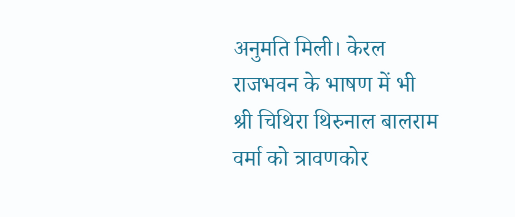अनुमति मिली। केरल राजभवन के भाषण में भी श्री चिथिरा थिरुनाल बालराम वर्मा को त्रावणकोर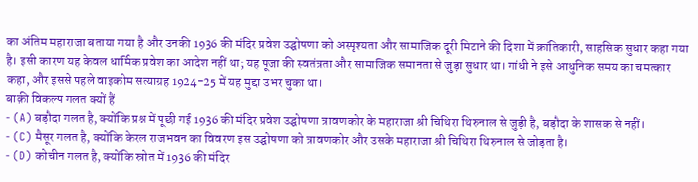का अंतिम महाराजा बताया गया है और उनकी 1936 की मंदिर प्रवेश उद्घोषणा को अस्पृश्यता और सामाजिक दूरी मिटाने की दिशा में क्रांतिकारी, साहसिक सुधार कहा गया है। इसी कारण यह केवल धार्मिक प्रवेश का आदेश नहीं था; यह पूजा की स्वतंत्रता और सामाजिक समानता से जुड़ा सुधार था। गांधी ने इसे आधुनिक समय का चमत्कार कहा, और इससे पहले वाइकोम सत्याग्रह 1924-25 में यह मुद्दा उभर चुका था।
बाक़ी विकल्प गलत क्यों हैं
- (A) बड़ौदा गलत है, क्योंकि प्रश्न में पूछी गई 1936 की मंदिर प्रवेश उद्घोषणा त्रावणकोर के महाराजा श्री चिथिरा थिरुनाल से जुड़ी है, बड़ौदा के शासक से नहीं।
- (C) मैसूर गलत है, क्योंकि केरल राजभवन का विवरण इस उद्घोषणा को त्रावणकोर और उसके महाराजा श्री चिथिरा थिरुनाल से जोड़ता है।
- (D) कोचीन गलत है, क्योंकि स्रोत में 1936 की मंदिर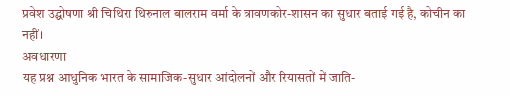प्रवेश उद्घोषणा श्री चिथिरा थिरुनाल बालराम वर्मा के त्रावणकोर-शासन का सुधार बताई गई है, कोचीन का नहीं।
अवधारणा
यह प्रश्न आधुनिक भारत के सामाजिक-सुधार आंदोलनों और रियासतों में जाति-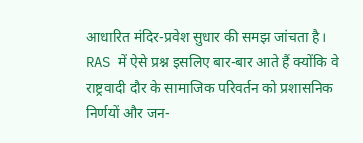आधारित मंदिर-प्रवेश सुधार की समझ जांचता है। RAS में ऐसे प्रश्न इसलिए बार-बार आते हैं क्योंकि वे राष्ट्रवादी दौर के सामाजिक परिवर्तन को प्रशासनिक निर्णयों और जन-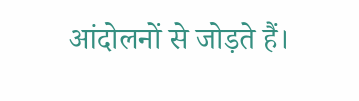आंदोलनों से जोड़ते हैं।